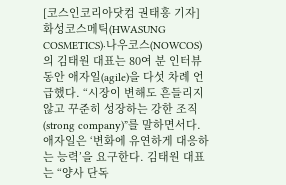[코스인코리아닷컴 권태흥 기자]화성코스메틱(HWASUNG COSMETICS)·나우코스(NOWCOS)의 김태원 대표는 80여 분 인터뷰 동안 애자일(agile)을 다섯 차례 언급했다. “시장이 변해도 흔들리지 않고 꾸준히 성장하는 강한 조직(strong company)”를 말하면서다. 애자일은 ‘변화에 유연하게 대응하는 능력’을 요구한다. 김태원 대표는 “양사 단독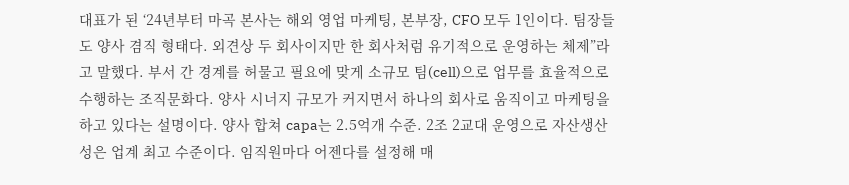대표가 된 ‘24년부터 마곡 본사는 해외 영업 마케팅, 본부장, CFO 모두 1인이다. 팀장들도 양사 겸직 형태다. 외견상 두 회사이지만 한 회사처럼 유기적으로 운영하는 체제”라고 말했다. 부서 간 경계를 허물고 필요에 맞게 소규모 팀(cell)으로 업무를 효율적으로 수행하는 조직문화다. 양사 시너지 규모가 커지면서 하나의 회사로 움직이고 마케팅을 하고 있다는 설명이다. 양사 합쳐 capa는 2.5억개 수준. 2조 2교대 운영으로 자산생산성은 업계 최고 수준이다. 임직원마다 어젠다를 설정해 매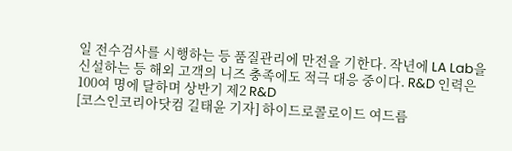일 전수검사를 시행하는 등 품질관리에 만전을 기한다. 작년에 LA Lab을 신설하는 등 해외 고객의 니즈 충족에도 적극 대응 중이다. R&D 인력은 100여 명에 달하며 상반기 제2 R&D
[코스인코리아닷컴 길태윤 기자] 하이드로콜로이드 여드름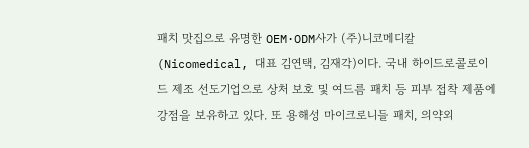패치 맛집으로 유명한 OEM·ODM사가 (주)니코메디칼(Nicomedical, 대표 김연택, 김재각)이다. 국내 하이드로콜로이드 제조 선도기업으로 상처 보호 및 여드름 패치 등 피부 접착 제품에 강점을 보유하고 있다. 또 용해성 마이크로니들 패치, 의약외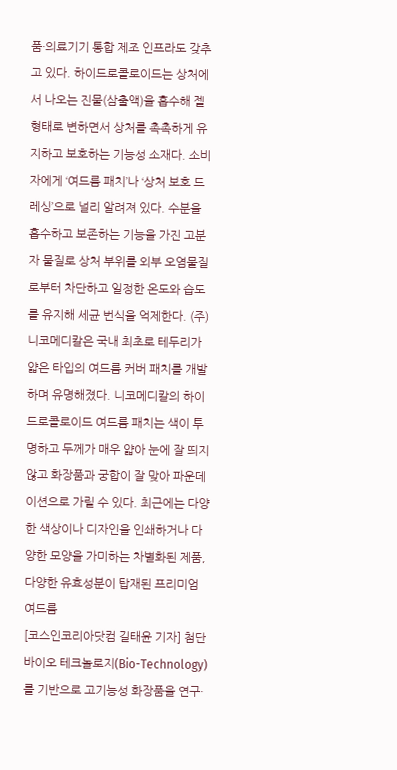품·의료기기 통합 제조 인프라도 갖추고 있다. 하이드로콜로이드는 상처에서 나오는 진물(삼출액)을 흡수해 젤 형태로 변하면서 상처를 촉촉하게 유지하고 보호하는 기능성 소재다. 소비자에게 ‘여드름 패치’나 ‘상처 보호 드레싱’으로 널리 알려져 있다. 수분을 흡수하고 보존하는 기능을 가진 고분자 물질로 상처 부위를 외부 오염물질로부터 차단하고 일정한 온도와 습도를 유지해 세균 번식을 억제한다. (주)니코메디칼은 국내 최초로 테두리가 얇은 타입의 여드름 커버 패치를 개발하며 유명해졌다. 니코메디칼의 하이드로콜로이드 여드름 패치는 색이 투명하고 두께가 매우 얇아 눈에 잘 띄지 않고 화장품과 궁합이 잘 맞아 파운데이션으로 가릴 수 있다. 최근에는 다양한 색상이나 디자인을 인쇄하거나 다양한 모양을 가미하는 차별화된 제품, 다양한 유효성분이 탑재된 프리미엄 여드름
[코스인코리아닷컴 길태윤 기자] 첨단 바이오 테크놀로지(Bio-Technology)를 기반으로 고기능성 화장품을 연구·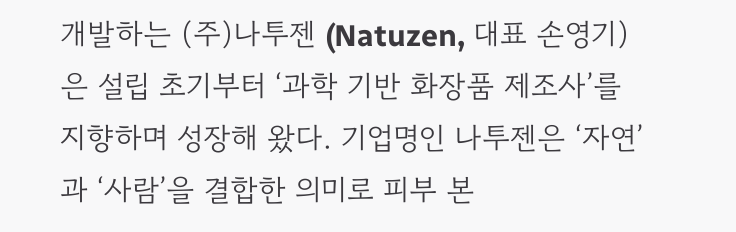개발하는 (주)나투젠 (Natuzen, 대표 손영기)은 설립 초기부터 ‘과학 기반 화장품 제조사’를 지향하며 성장해 왔다. 기업명인 나투젠은 ‘자연’과 ‘사람’을 결합한 의미로 피부 본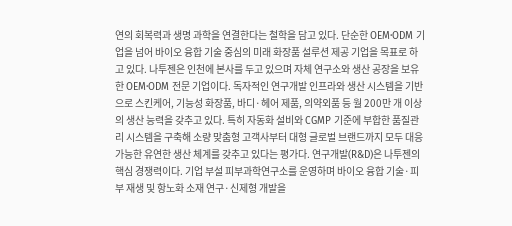연의 회복력과 생명 과학을 연결한다는 철학을 담고 있다. 단순한 OEM·ODM 기업을 넘어 바이오 융합 기술 중심의 미래 화장품 설루션 제공 기업을 목표로 하고 있다. 나투젠은 인천에 본사를 두고 있으며 자체 연구소와 생산 공장을 보유한 OEM·ODM 전문 기업이다. 독자적인 연구개발 인프라와 생산 시스템을 기반으로 스킨케어, 기능성 화장품, 바디·헤어 제품, 의약외품 등 월 200만 개 이상의 생산 능력을 갖추고 있다. 특히 자동화 설비와 CGMP 기준에 부합한 품질관리 시스템을 구축해 소량 맞춤형 고객사부터 대형 글로벌 브랜드까지 모두 대응 가능한 유연한 생산 체계를 갖추고 있다는 평가다. 연구개발(R&D)은 나투젠의 핵심 경쟁력이다. 기업 부설 피부과학연구소를 운영하며 바이오 융합 기술·피부 재생 및 항노화 소재 연구·신제형 개발을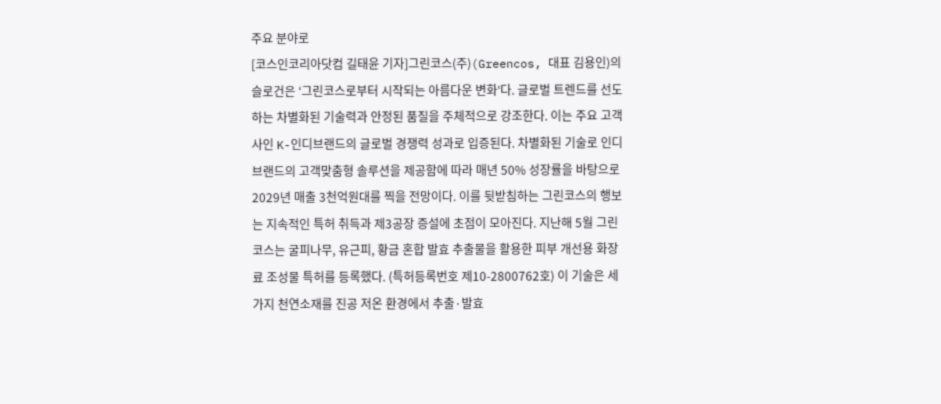주요 분야로
[코스인코리아닷컴 길태윤 기자]그린코스(주)(Greencos, 대표 김용인)의 슬로건은 ‘그린코스로부터 시작되는 아름다운 변화‘다. 글로벌 트렌드를 선도하는 차별화된 기술력과 안정된 품질을 주체적으로 강조한다. 이는 주요 고객사인 K-인디브랜드의 글로벌 경쟁력 성과로 입증된다. 차별화된 기술로 인디브랜드의 고객맞춤형 솔루션을 제공함에 따라 매년 50% 성장률을 바탕으로 2029년 매출 3천억원대를 찍을 전망이다. 이를 뒷받침하는 그린코스의 행보는 지속적인 특허 취득과 제3공장 증설에 초점이 모아진다. 지난해 5월 그린코스는 굴피나무, 유근피, 황금 혼합 발효 추출물을 활용한 피부 개선용 화장료 조성물 특허를 등록했다. (특허등록번호 제10-2800762호) 이 기술은 세 가지 천연소재를 진공 저온 환경에서 추출·발효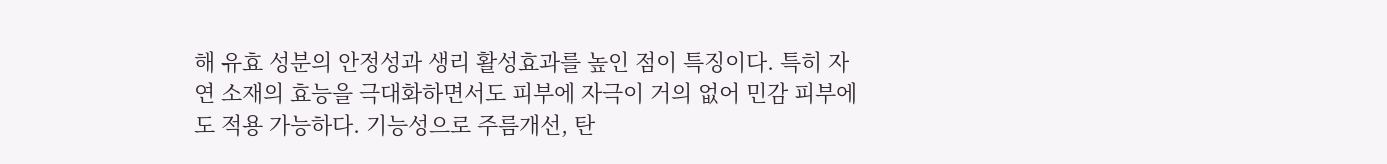해 유효 성분의 안정성과 생리 활성효과를 높인 점이 특징이다. 특히 자연 소재의 효능을 극대화하면서도 피부에 자극이 거의 없어 민감 피부에도 적용 가능하다. 기능성으로 주름개선, 탄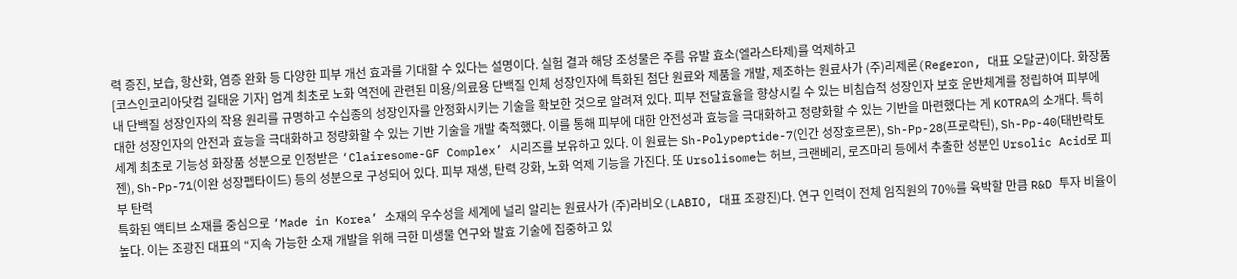력 증진, 보습, 항산화, 염증 완화 등 다양한 피부 개선 효과를 기대할 수 있다는 설명이다. 실험 결과 해당 조성물은 주름 유발 효소(엘라스타제)를 억제하고
[코스인코리아닷컴 길태윤 기자] 업계 최초로 노화 역전에 관련된 미용/의료용 단백질 인체 성장인자에 특화된 첨단 원료와 제품을 개발, 제조하는 원료사가 (주)리제론(Regeron, 대표 오달균)이다. 화장품 내 단백질 성장인자의 작용 원리를 규명하고 수십종의 성장인자를 안정화시키는 기술을 확보한 것으로 알려져 있다. 피부 전달효율을 향상시킬 수 있는 비침습적 성장인자 보호 운반체계를 정립하여 피부에 대한 성장인자의 안전과 효능을 극대화하고 정량화할 수 있는 기반 기술을 개발 축적했다. 이를 통해 피부에 대한 안전성과 효능을 극대화하고 정량화할 수 있는 기반을 마련했다는 게 KOTRA의 소개다. 특히 세계 최초로 기능성 화장품 성분으로 인정받은 ‘Clairesome-GF Complex’ 시리즈를 보유하고 있다. 이 원료는 Sh-Polypeptide-7(인간 성장호르몬), Sh-Pp-28(프로락틴), Sh-Pp-40(태반락토젠), Sh-Pp-71(이완 성장펩타이드) 등의 성분으로 구성되어 있다. 피부 재생, 탄력 강화, 노화 억제 기능을 가진다. 또 Ursolisome는 허브, 크랜베리, 로즈마리 등에서 추출한 성분인 Ursolic Acid로 피부 탄력
특화된 액티브 소재를 중심으로 ‘Made in Korea’ 소재의 우수성을 세계에 널리 알리는 원료사가 (주)라비오(LABIO, 대표 조광진)다. 연구 인력이 전체 임직원의 70%를 육박할 만큼 R&D 투자 비율이 높다. 이는 조광진 대표의 “지속 가능한 소재 개발을 위해 극한 미생물 연구와 발효 기술에 집중하고 있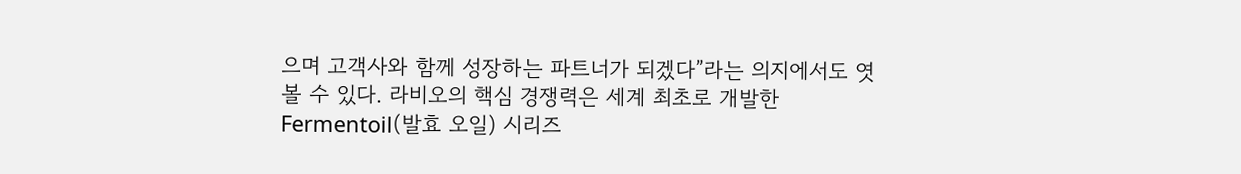으며 고객사와 함께 성장하는 파트너가 되겠다”라는 의지에서도 엿볼 수 있다. 라비오의 핵심 경쟁력은 세계 최초로 개발한 Fermentoil(발효 오일) 시리즈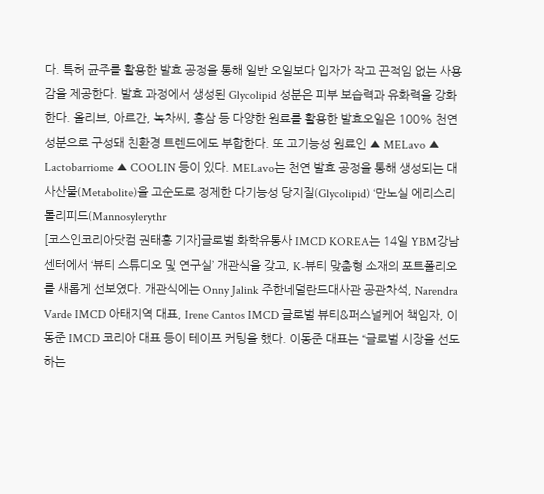다. 특허 균주를 활용한 발효 공정을 통해 일반 오일보다 입자가 작고 끈적임 없는 사용감을 제공한다. 발효 과정에서 생성된 Glycolipid 성분은 피부 보습력과 유화력을 강화한다. 올리브, 아르간, 녹차씨, 홍삼 등 다양한 원료를 활용한 발효오일은 100% 천연 성분으로 구성돼 친환경 트렌드에도 부합한다. 또 고기능성 원료인 ▲ MELavo ▲ Lactobarriome ▲ COOLIN 등이 있다. MELavo는 천연 발효 공정을 통해 생성되는 대사산물(Metabolite)을 고순도로 정제한 다기능성 당지질(Glycolipid) ‘만노실 에리스리톨리피드(Mannosylerythr
[코스인코리아닷컴 권태흥 기자]글로벌 화학유통사 IMCD KOREA는 14일 YBM강남센터에서 ‘뷰티 스튜디오 및 연구실’ 개관식을 갖고, K-뷰티 맞춤형 소재의 포트폴리오를 새롭게 선보였다. 개관식에는 Onny Jalink 주한네덜란드대사관 공관차석, Narendra Varde IMCD 아태지역 대표, Irene Cantos IMCD 글로벌 뷰티&퍼스널케어 책임자, 이동준 IMCD 코리아 대표 등이 테이프 커팅을 했다. 이동준 대표는 “글로벌 시장을 선도하는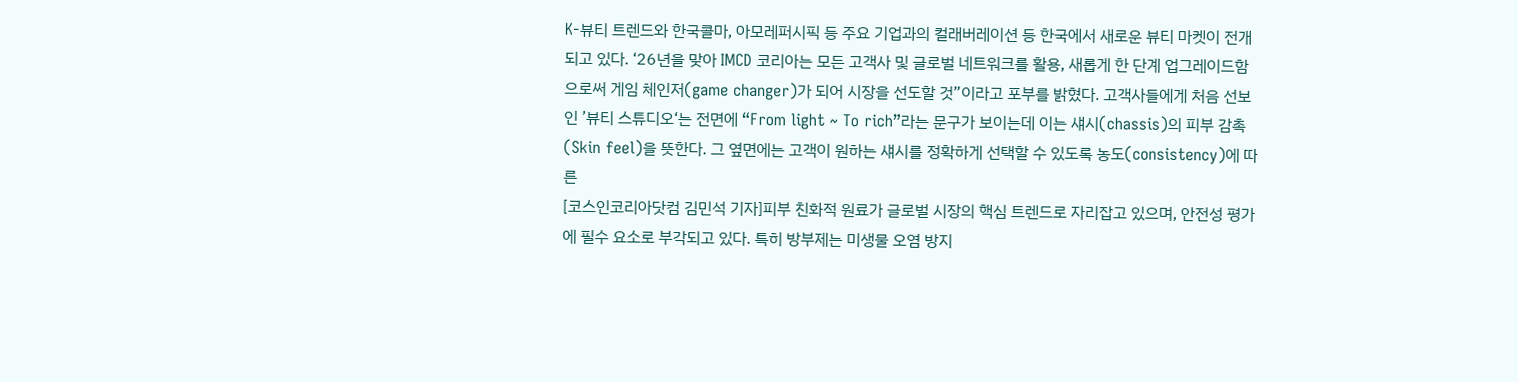K-뷰티 트렌드와 한국콜마, 아모레퍼시픽 등 주요 기업과의 컬래버레이션 등 한국에서 새로운 뷰티 마켓이 전개되고 있다. ‘26년을 맞아 IMCD 코리아는 모든 고객사 및 글로벌 네트워크를 활용, 새롭게 한 단계 업그레이드함으로써 게임 체인저(game changer)가 되어 시장을 선도할 것”이라고 포부를 밝혔다. 고객사들에게 처음 선보인 ’뷰티 스튜디오‘는 전면에 “From light ~ To rich”라는 문구가 보이는데 이는 섀시(chassis)의 피부 감촉(Skin feel)을 뜻한다. 그 옆면에는 고객이 원하는 섀시를 정확하게 선택할 수 있도록 농도(consistency)에 따른
[코스인코리아닷컴 김민석 기자]피부 친화적 원료가 글로벌 시장의 핵심 트렌드로 자리잡고 있으며, 안전성 평가에 필수 요소로 부각되고 있다. 특히 방부제는 미생물 오염 방지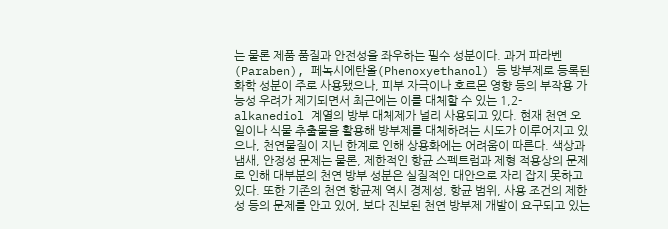는 물론 제품 품질과 안전성을 좌우하는 필수 성분이다. 과거 파라벤(Paraben), 페녹시에탄올(Phenoxyethanol) 등 방부제로 등록된 화학 성분이 주로 사용됐으나, 피부 자극이나 호르몬 영향 등의 부작용 가능성 우려가 제기되면서 최근에는 이를 대체할 수 있는 1,2-alkanediol 계열의 방부 대체제가 널리 사용되고 있다. 현재 천연 오일이나 식물 추출물을 활용해 방부제를 대체하려는 시도가 이루어지고 있으나, 천연물질이 지닌 한계로 인해 상용화에는 어려움이 따른다. 색상과 냄새, 안정성 문제는 물론, 제한적인 항균 스펙트럼과 제형 적용상의 문제로 인해 대부분의 천연 방부 성분은 실질적인 대안으로 자리 잡지 못하고 있다. 또한 기존의 천연 항균제 역시 경제성, 항균 범위, 사용 조건의 제한성 등의 문제를 안고 있어, 보다 진보된 천연 방부제 개발이 요구되고 있는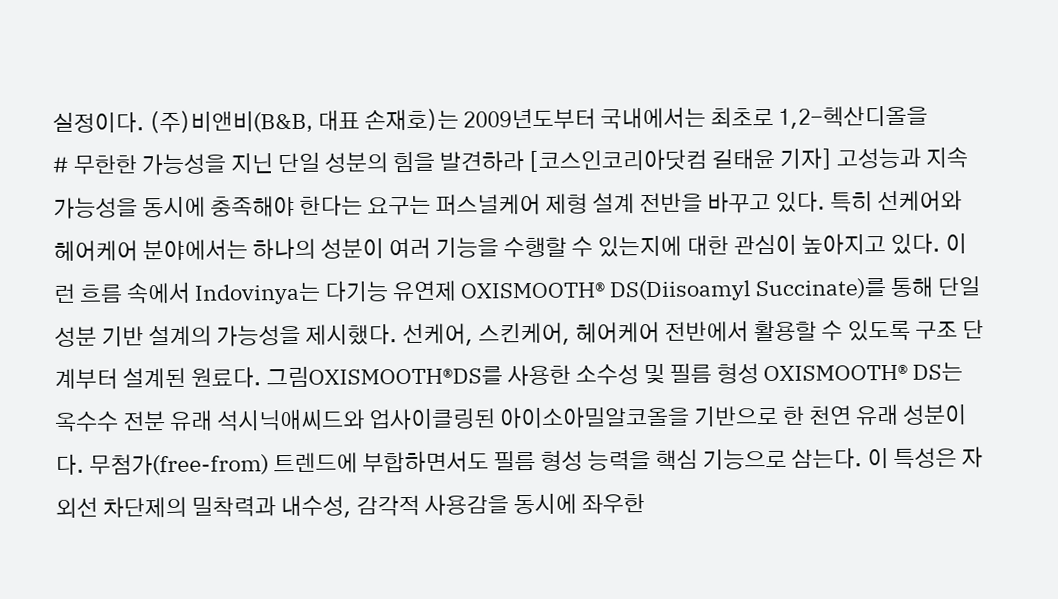실정이다. (주)비앤비(B&B, 대표 손재호)는 2009년도부터 국내에서는 최초로 1,2-헥산디올을
# 무한한 가능성을 지닌 단일 성분의 힘을 발견하라 [코스인코리아닷컴 길태윤 기자] 고성능과 지속가능성을 동시에 충족해야 한다는 요구는 퍼스널케어 제형 설계 전반을 바꾸고 있다. 특히 선케어와 헤어케어 분야에서는 하나의 성분이 여러 기능을 수행할 수 있는지에 대한 관심이 높아지고 있다. 이런 흐름 속에서 Indovinya는 다기능 유연제 OXISMOOTH® DS(Diisoamyl Succinate)를 통해 단일 성분 기반 설계의 가능성을 제시했다. 선케어, 스킨케어, 헤어케어 전반에서 활용할 수 있도록 구조 단계부터 설계된 원료다. 그림OXISMOOTH®DS를 사용한 소수성 및 필름 형성 OXISMOOTH® DS는 옥수수 전분 유래 석시닉애씨드와 업사이클링된 아이소아밀알코올을 기반으로 한 천연 유래 성분이다. 무첨가(free-from) 트렌드에 부합하면서도 필름 형성 능력을 핵심 기능으로 삼는다. 이 특성은 자외선 차단제의 밀착력과 내수성, 감각적 사용감을 동시에 좌우한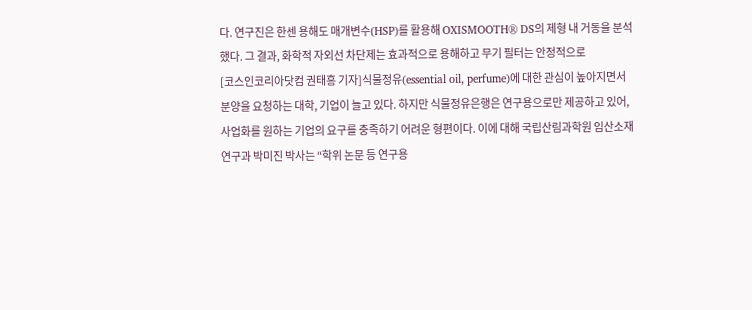다. 연구진은 한센 용해도 매개변수(HSP)를 활용해 OXISMOOTH® DS의 제형 내 거동을 분석했다. 그 결과, 화학적 자외선 차단제는 효과적으로 용해하고 무기 필터는 안정적으로
[코스인코리아닷컴 권태흥 기자]식물정유(essential oil, perfume)에 대한 관심이 높아지면서 분양을 요청하는 대학, 기업이 늘고 있다. 하지만 식물정유은행은 연구용으로만 제공하고 있어, 사업화를 원하는 기업의 요구를 충족하기 어려운 형편이다. 이에 대해 국립산림과학원 임산소재연구과 박미진 박사는 “학위 논문 등 연구용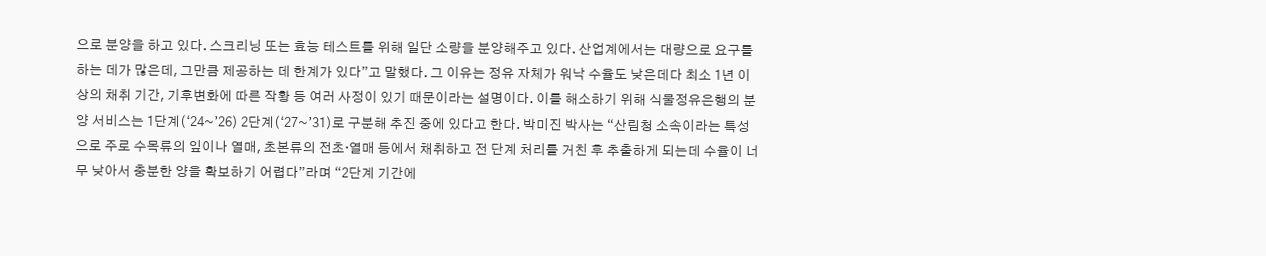으로 분양을 하고 있다. 스크리닝 또는 효능 테스트를 위해 일단 소량을 분양해주고 있다. 산업계에서는 대량으로 요구를 하는 데가 많은데, 그만큼 제공하는 데 한계가 있다”고 말했다. 그 이유는 정유 자체가 워낙 수율도 낮은데다 최소 1년 이상의 채취 기간, 기후변화에 따른 작황 등 여러 사정이 있기 때문이라는 설명이다. 이를 해소하기 위해 식물정유은행의 분양 서비스는 1단계(‘24~’26) 2단계(‘27~’31)로 구분해 추진 중에 있다고 한다. 박미진 박사는 “산림청 소속이라는 특성으로 주로 수목류의 잎이나 열매, 초본류의 전초·열매 등에서 채취하고 전 단계 처리를 거친 후 추출하게 되는데 수율이 너무 낮아서 충분한 양을 확보하기 어렵다”라며 “2단계 기간에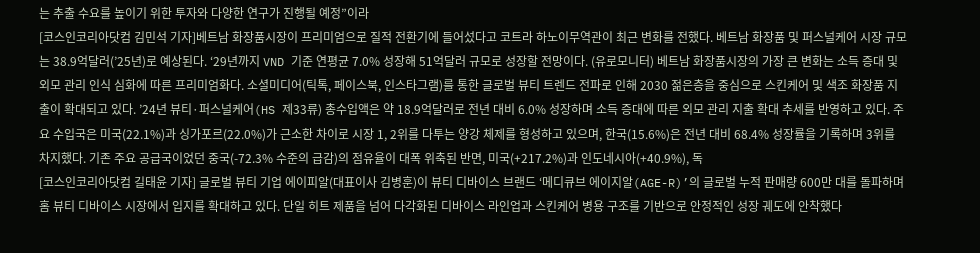는 추출 수요를 높이기 위한 투자와 다양한 연구가 진행될 예정”이라
[코스인코리아닷컴 김민석 기자]베트남 화장품시장이 프리미엄으로 질적 전환기에 들어섰다고 코트라 하노이무역관이 최근 변화를 전했다. 베트남 화장품 및 퍼스널케어 시장 규모는 38.9억달러(’25년)로 예상된다. ‘29년까지 VND 기준 연평균 7.0% 성장해 51억달러 규모로 성장할 전망이다. (유로모니터) 베트남 화장품시장의 가장 큰 변화는 소득 증대 및 외모 관리 인식 심화에 따른 프리미엄화다. 소셜미디어(틱톡, 페이스북, 인스타그램)를 통한 글로벌 뷰티 트렌드 전파로 인해 2030 젊은층을 중심으로 스킨케어 및 색조 화장품 지출이 확대되고 있다. ’24년 뷰티·퍼스널케어(HS 제33류) 총수입액은 약 18.9억달러로 전년 대비 6.0% 성장하며 소득 증대에 따른 외모 관리 지출 확대 추세를 반영하고 있다. 주요 수입국은 미국(22.1%)과 싱가포르(22.0%)가 근소한 차이로 시장 1, 2위를 다투는 양강 체제를 형성하고 있으며, 한국(15.6%)은 전년 대비 68.4% 성장률을 기록하며 3위를 차지했다. 기존 주요 공급국이었던 중국(-72.3% 수준의 급감)의 점유율이 대폭 위축된 반면, 미국(+217.2%)과 인도네시아(+40.9%), 독
[코스인코리아닷컴 길태윤 기자] 글로벌 뷰티 기업 에이피알(대표이사 김병훈)이 뷰티 디바이스 브랜드 ‘메디큐브 에이지알(AGE-R)’의 글로벌 누적 판매량 600만 대를 돌파하며 홈 뷰티 디바이스 시장에서 입지를 확대하고 있다. 단일 히트 제품을 넘어 다각화된 디바이스 라인업과 스킨케어 병용 구조를 기반으로 안정적인 성장 궤도에 안착했다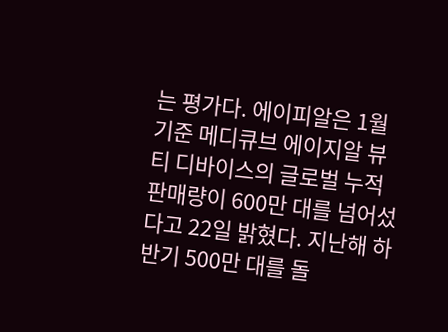는 평가다. 에이피알은 1월 기준 메디큐브 에이지알 뷰티 디바이스의 글로벌 누적 판매량이 600만 대를 넘어섰다고 22일 밝혔다. 지난해 하반기 500만 대를 돌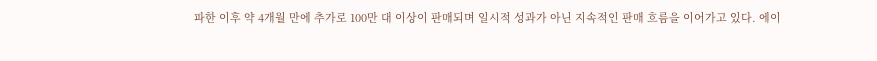파한 이후 약 4개월 만에 추가로 100만 대 이상이 판매되며 일시적 성과가 아닌 지속적인 판매 흐름을 이어가고 있다. 에이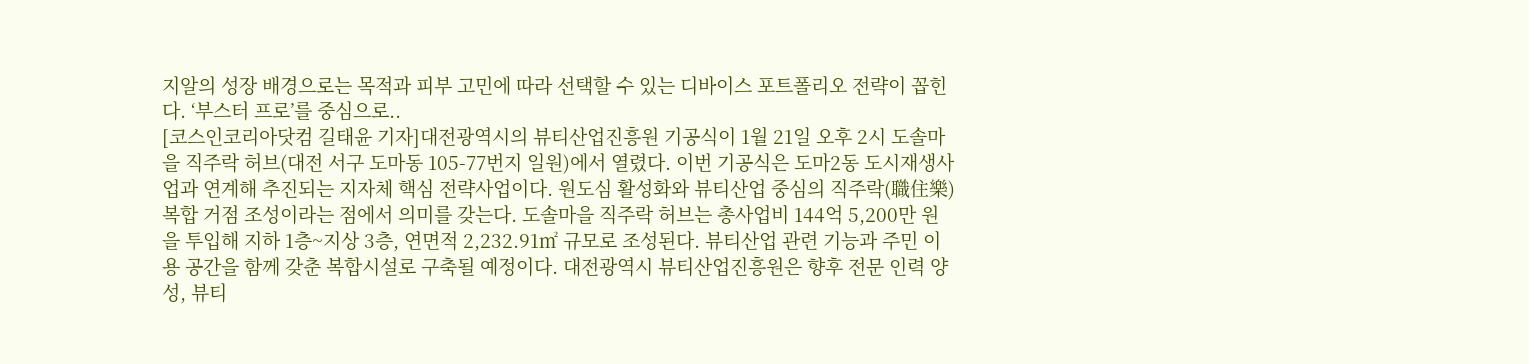지알의 성장 배경으로는 목적과 피부 고민에 따라 선택할 수 있는 디바이스 포트폴리오 전략이 꼽힌다. ‘부스터 프로’를 중심으로..
[코스인코리아닷컴 길태윤 기자]대전광역시의 뷰티산업진흥원 기공식이 1월 21일 오후 2시 도솔마을 직주락 허브(대전 서구 도마동 105-77번지 일원)에서 열렸다. 이번 기공식은 도마2동 도시재생사업과 연계해 추진되는 지자체 핵심 전략사업이다. 원도심 활성화와 뷰티산업 중심의 직주락(職住樂) 복합 거점 조성이라는 점에서 의미를 갖는다. 도솔마을 직주락 허브는 총사업비 144억 5,200만 원을 투입해 지하 1층~지상 3층, 연면적 2,232.91㎡ 규모로 조성된다. 뷰티산업 관련 기능과 주민 이용 공간을 함께 갖춘 복합시설로 구축될 예정이다. 대전광역시 뷰티산업진흥원은 향후 전문 인력 양성, 뷰티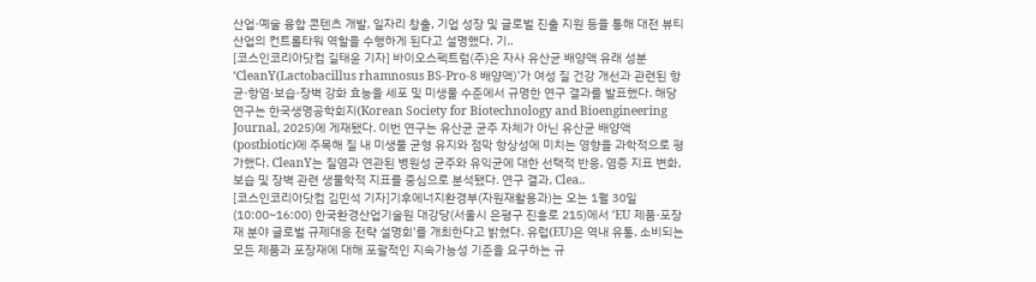산업·예술 융합 콘텐츠 개발, 일자리 창출, 기업 성장 및 글로벌 진출 지원 등을 통해 대전 뷰티산업의 컨트롤타워 역할을 수행하게 된다고 설명했다. 기..
[코스인코리아닷컴 길태윤 기자] 바이오스펙트럼(주)은 자사 유산균 배양액 유래 성분 ‘CleanY(Lactobacillus rhamnosus BS-Pro-8 배양액)’가 여성 질 건강 개선과 관련된 항균·항염·보습·장벽 강화 효능을 세포 및 미생물 수준에서 규명한 연구 결과를 발표했다. 해당 연구는 한국생명공학회지(Korean Society for Biotechnology and Bioengineering Journal, 2025)에 게재됐다. 이번 연구는 유산균 균주 자체가 아닌 유산균 배양액(postbiotic)에 주목해 질 내 미생물 균형 유지와 점막 항상성에 미치는 영향을 과학적으로 평가했다. CleanY는 질염과 연관된 병원성 균주와 유익균에 대한 선택적 반응, 염증 지표 변화, 보습 및 장벽 관련 생물학적 지표를 중심으로 분석됐다. 연구 결과, Clea..
[코스인코리아닷컴 김민석 기자]기후에너지환경부(자원재활용과)는 오는 1월 30일 (10:00~16:00) 한국환경산업기술원 대강당(서울시 은평구 진흥로 215)에서 ‘EU 제품·포장재 분야 글로벌 규제대응 전략 설명회'를 개최한다고 밝혔다. 유럽(EU)은 역내 유통, 소비되는 모든 제품과 포장재에 대해 포괄적인 지속가능성 기준을 요구하는 규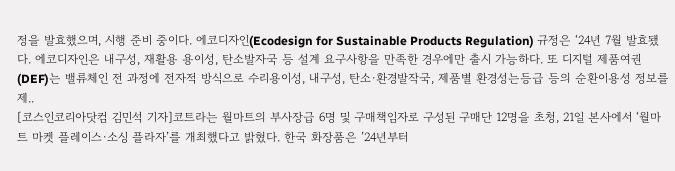정을 발효했으며, 시행 준비 중이다. 에코디자인(Ecodesign for Sustainable Products Regulation) 규정은 ‘24년 7월 발효됐다. 에코디자인은 내구성, 재활용 용이성, 탄소발자국 등 설계 요구사항을 만족한 경우에만 출시 가능하다. 또 디지털 제품여권(DEF)는 밸류체인 전 과정에 전자적 방식으로 수리용이성, 내구성, 탄소·환경발작국, 제품별 환경성는등급 등의 순환이용성 정보를 제..
[코스인코리아닷컴 김민석 기자]코트라는 월마트의 부사장급 6명 및 구매책임자로 구성된 구매단 12명을 초청, 21일 본사에서 ‘월마트 마켓 플레이스·소싱 플라자’를 개최했다고 밝혔다. 한국 화장품은 ’24년부터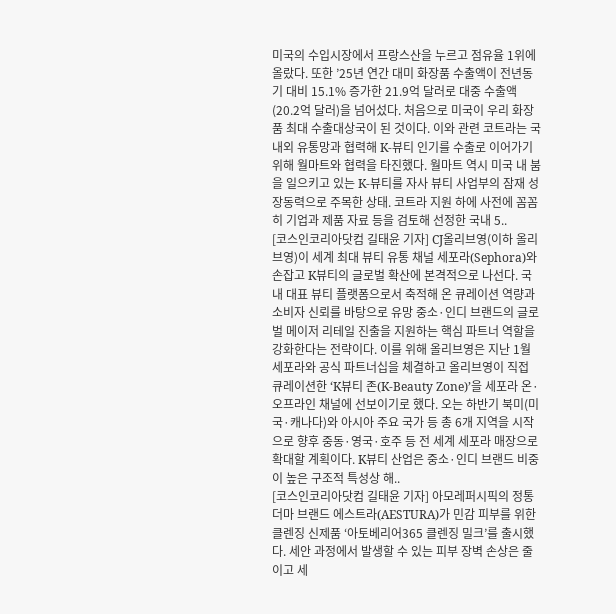미국의 수입시장에서 프랑스산을 누르고 점유율 1위에 올랐다. 또한 ’25년 연간 대미 화장품 수출액이 전년동기 대비 15.1% 증가한 21.9억 달러로 대중 수출액(20.2억 달러)을 넘어섰다. 처음으로 미국이 우리 화장품 최대 수출대상국이 된 것이다. 이와 관련 코트라는 국내외 유통망과 협력해 K-뷰티 인기를 수출로 이어가기 위해 월마트와 협력을 타진했다. 월마트 역시 미국 내 붐을 일으키고 있는 K-뷰티를 자사 뷰티 사업부의 잠재 성장동력으로 주목한 상태. 코트라 지원 하에 사전에 꼼꼼히 기업과 제품 자료 등을 검토해 선정한 국내 5..
[코스인코리아닷컴 길태윤 기자] CJ올리브영(이하 올리브영)이 세계 최대 뷰티 유통 채널 세포라(Sephora)와 손잡고 K뷰티의 글로벌 확산에 본격적으로 나선다. 국내 대표 뷰티 플랫폼으로서 축적해 온 큐레이션 역량과 소비자 신뢰를 바탕으로 유망 중소·인디 브랜드의 글로벌 메이저 리테일 진출을 지원하는 핵심 파트너 역할을 강화한다는 전략이다. 이를 위해 올리브영은 지난 1월 세포라와 공식 파트너십을 체결하고 올리브영이 직접 큐레이션한 ‘K뷰티 존(K-Beauty Zone)’을 세포라 온·오프라인 채널에 선보이기로 했다. 오는 하반기 북미(미국·캐나다)와 아시아 주요 국가 등 총 6개 지역을 시작으로 향후 중동·영국·호주 등 전 세계 세포라 매장으로 확대할 계획이다. K뷰티 산업은 중소·인디 브랜드 비중이 높은 구조적 특성상 해..
[코스인코리아닷컴 길태윤 기자] 아모레퍼시픽의 정통 더마 브랜드 에스트라(AESTURA)가 민감 피부를 위한 클렌징 신제품 ‘아토베리어365 클렌징 밀크’를 출시했다. 세안 과정에서 발생할 수 있는 피부 장벽 손상은 줄이고 세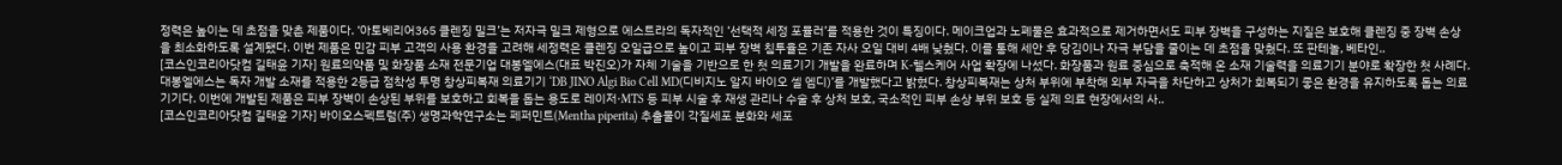정력은 높이는 데 초점을 맞춘 제품이다. ‘아토베리어365 클렌징 밀크’는 저자극 밀크 제형으로 에스트라의 독자적인 ‘선택적 세정 포뮬러’를 적용한 것이 특징이다. 메이크업과 노폐물은 효과적으로 제거하면서도 피부 장벽을 구성하는 지질은 보호해 클렌징 중 장벽 손상을 최소화하도록 설계됐다. 이번 제품은 민감 피부 고객의 사용 환경을 고려해 세정력은 클렌징 오일급으로 높이고 피부 장벽 침투율은 기존 자사 오일 대비 4배 낮췄다. 이를 통해 세안 후 당김이나 자극 부담을 줄이는 데 초점을 맞췄다. 또 판테놀, 베타인..
[코스인코리아닷컴 길태윤 기자] 원료의약품 및 화장품 소재 전문기업 대봉엘에스(대표 박진오)가 자체 기술을 기반으로 한 첫 의료기기 개발을 완료하며 K-헬스케어 사업 확장에 나섰다. 화장품과 원료 중심으로 축적해 온 소재 기술력을 의료기기 분야로 확장한 첫 사례다. 대봉엘에스는 독자 개발 소재를 적용한 2등급 점착성 투명 창상피복재 의료기기 ‘DB JINO Algi Bio Cell MD(디비지노 알지 바이오 셀 엠디)’를 개발했다고 밝혔다. 창상피복재는 상처 부위에 부착해 외부 자극을 차단하고 상처가 회복되기 좋은 환경을 유지하도록 돕는 의료기기다. 이번에 개발된 제품은 피부 장벽이 손상된 부위를 보호하고 회복을 돕는 용도로 레이저·MTS 등 피부 시술 후 재생 관리나 수술 후 상처 보호, 국소적인 피부 손상 부위 보호 등 실제 의료 현장에서의 사..
[코스인코리아닷컴 길태윤 기자] 바이오스펙트럼(주) 생명과학연구소는 페퍼민트(Mentha piperita) 추출물이 각질세포 분화와 세포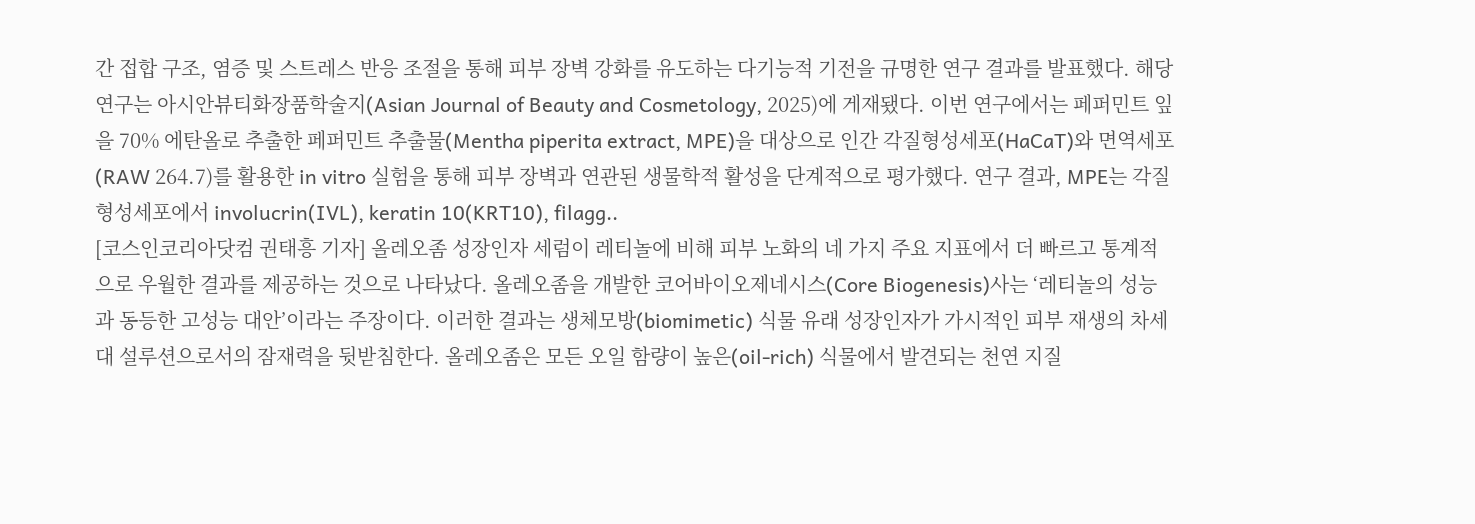간 접합 구조, 염증 및 스트레스 반응 조절을 통해 피부 장벽 강화를 유도하는 다기능적 기전을 규명한 연구 결과를 발표했다. 해당 연구는 아시안뷰티화장품학술지(Asian Journal of Beauty and Cosmetology, 2025)에 게재됐다. 이번 연구에서는 페퍼민트 잎을 70% 에탄올로 추출한 페퍼민트 추출물(Mentha piperita extract, MPE)을 대상으로 인간 각질형성세포(HaCaT)와 면역세포(RAW 264.7)를 활용한 in vitro 실험을 통해 피부 장벽과 연관된 생물학적 활성을 단계적으로 평가했다. 연구 결과, MPE는 각질형성세포에서 involucrin(IVL), keratin 10(KRT10), filagg..
[코스인코리아닷컴 권태흥 기자] 올레오좀 성장인자 세럼이 레티놀에 비해 피부 노화의 네 가지 주요 지표에서 더 빠르고 통계적으로 우월한 결과를 제공하는 것으로 나타났다. 올레오좀을 개발한 코어바이오제네시스(Core Biogenesis)사는 ‘레티놀의 성능과 동등한 고성능 대안’이라는 주장이다. 이러한 결과는 생체모방(biomimetic) 식물 유래 성장인자가 가시적인 피부 재생의 차세대 설루션으로서의 잠재력을 뒷받침한다. 올레오좀은 모든 오일 함량이 높은(oil-rich) 식물에서 발견되는 천연 지질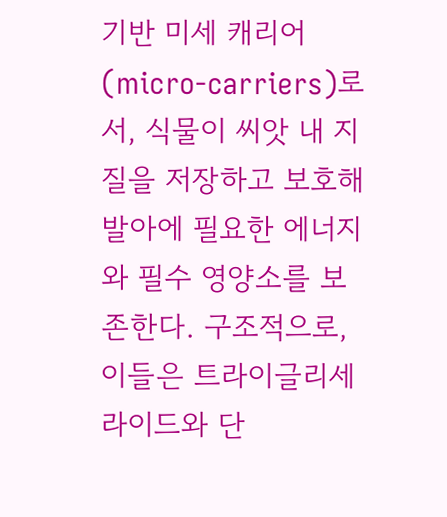기반 미세 캐리어(micro-carriers)로서, 식물이 씨앗 내 지질을 저장하고 보호해 발아에 필요한 에너지와 필수 영양소를 보존한다. 구조적으로, 이들은 트라이글리세라이드와 단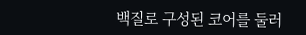백질로 구성된 코어를 둘러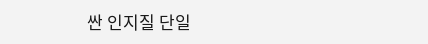싼 인지질 단일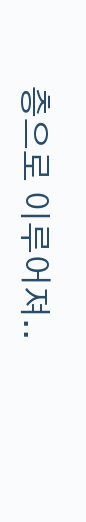층으로 이루어져..